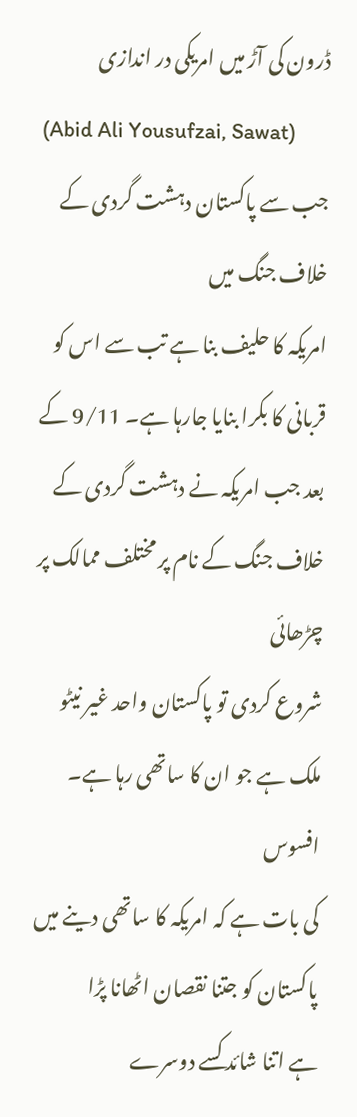ڈرون کی آڑ میں امریکی در اندازی
(Abid Ali Yousufzai, Sawat)
جب سے پاکستان دہشت گردی کے خلاف جنگ میں
امریکہ کا حلیف بنا ہے تب سے اس کو قربانی کا بکرا بنایا جارہا ہے۔ 9/11 کے
بعد جب امریکہ نے دہشت گردی کے خلاف جنگ کے نام پر مختلف ممالک پر چڑھائی
شروع کردی تو پاکستان واحد غیر نیٹو ملک ہے جو ان کا ساتھی رہا ہے۔ افسوس
کی بات ہے کہ امریکہ کا ساتھی دینے میں پاکستان کو جتنا نقصان اٹھانا پڑا
ہے اتنا شائد کسے دوسرے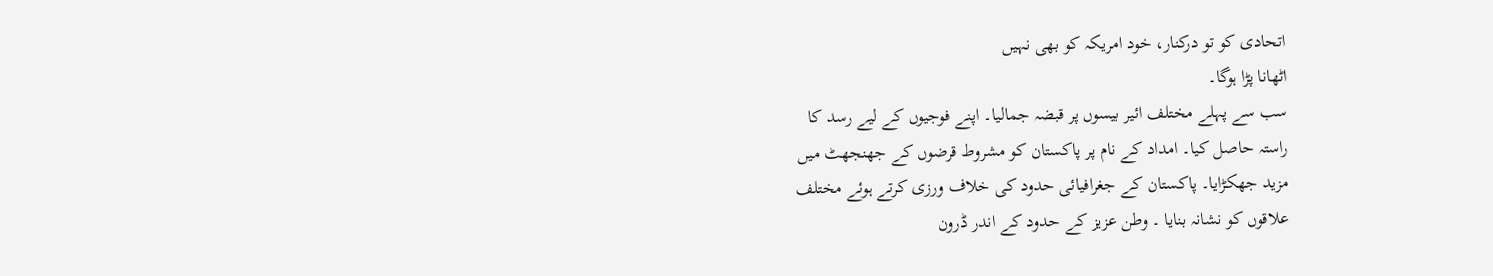اتحادی کو تو درکنار، خود امریکہ کو بھی نہیں
اٹھانا پڑا ہوگا۔
سب سے پہلے مختلف ائیر بیسوں پر قبضہ جمالیا۔ اپنے فوجیوں کے لیے رسد کا
راستہ حاصل کیا۔ امداد کے نام پر پاکستان کو مشروط قرضوں کے جھنجھٹ میں
مزید جھکڑایا۔ پاکستان کے جغرافیائی حدود کی خلاف ورزی کرتے ہوئے مختلف
علاقوں کو نشانہ بنایا ۔ وطن عزیز کے حدود کے اندر ڈرون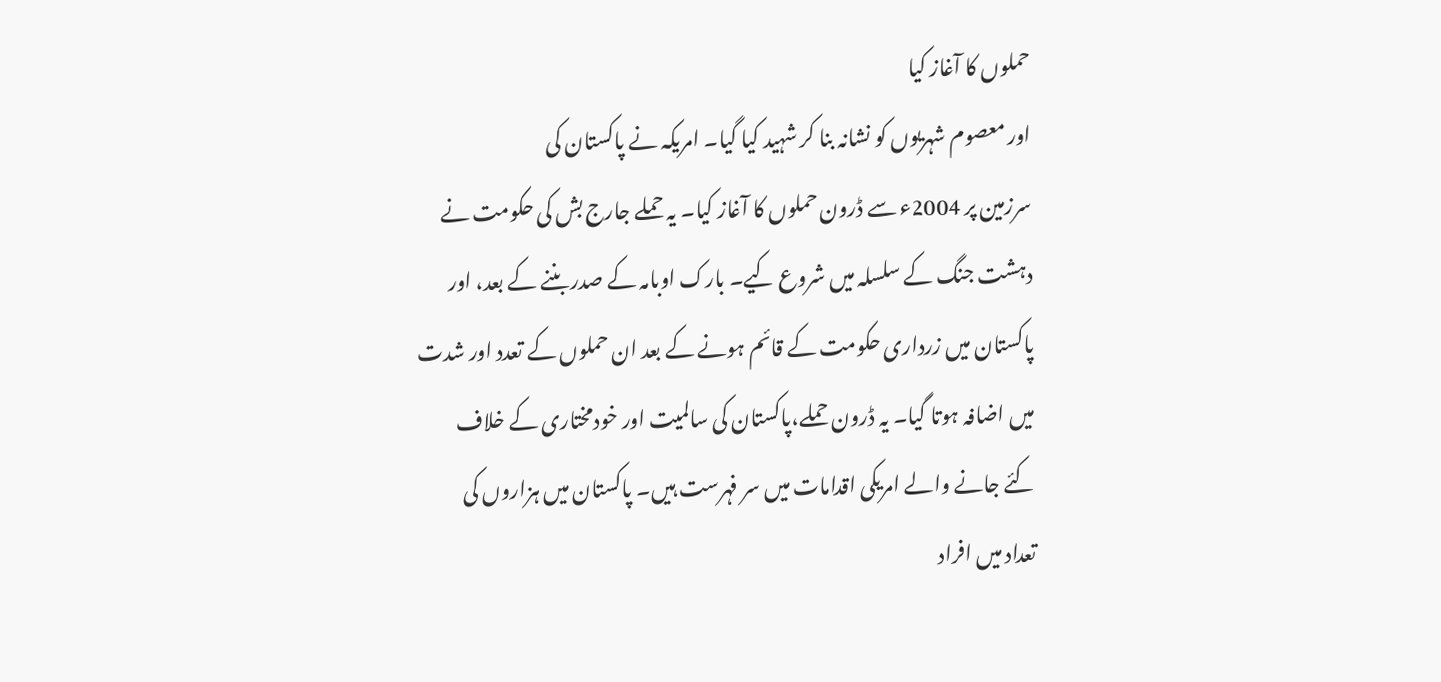حملوں کا آغاز کیا
اور معصوم شہریوں کو نشانہ بنا کر شہید کیا گیا۔ امریکہ نے پاکستان کی
سرزمین پر 2004ء سے ڈرون حملوں کا آغاز کیا۔ یہ حملے جارج بش کی حکومت نے
دہشت جنگ کے سلسلہ میں شروع کیے۔ بارک اوبامہ کے صدر بننے کے بعد، اور
پاکستان میں زرداری حکومت کے قائم ہونے کے بعد ان حملوں کے تعدد اور شدت
میں اضافہ ہوتا گیا۔ یہ ڈرون حملے،پاکستان کی سالمیت اور خودمختاری کے خلاف
کئے جانے والے امریکی اقدامات میں سر فہرست ہیں۔ پاکستان میں ہزاروں کی
تعداد میں افراد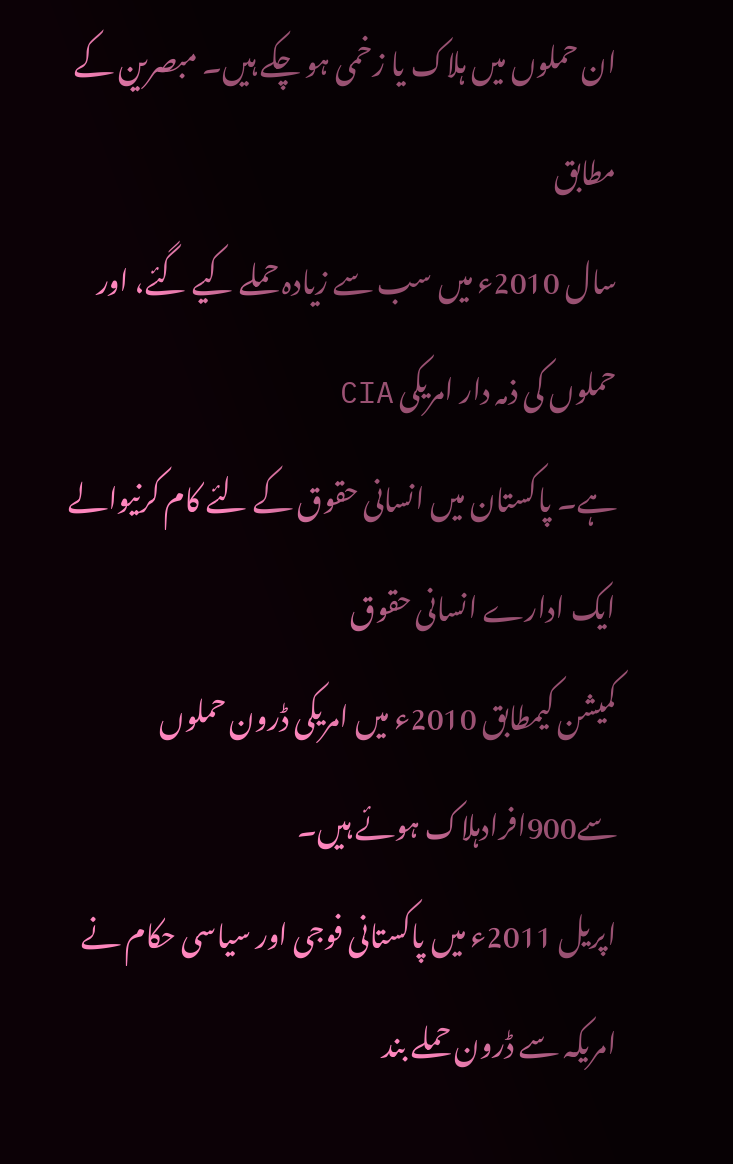ان حملوں میں ہلاک یا زخمی ہو چکے ہیں۔ مبصرین کے مطابق
سال 2010ء میں سب سے زیادہ حملے کیے گئے، اور حملوں کی ذمہ دار امریکی CIA
ہے۔ پاکستان میں انسانی حقوق کے لئے کام کرنیوالے ایک ادارے انسانی حقوق
کمیشن کیمطابق 2010ء میں امریکی ڈرون حملوں سے900افرادہلاک ہوئے ہیں۔
اپریل 2011ء میں پاکستانی فوجی اور سیاسی حکام نے امریکہ سے ڈرون حملے بند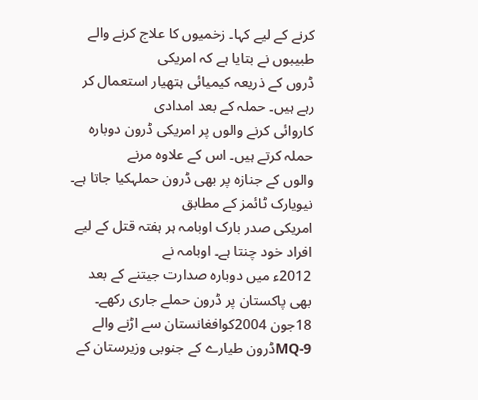کرنے کے لیے کہا۔ زخمیوں کا علاج کرنے والے طبیبوں نے بتایا ہے کہ امریکی
ڈروں کے ذریعہ کیمیائی ہتھیار استعمال کر رہے ہیں۔ حملہ کے بعد امدادی
کاروائی کرنے والوں پر امریکی ڈرون دوبارہ حملہ کرتے ہیں۔ اس کے علاوہ مرنے
والوں کے جنازہ پر بھی ڈرون حملہکیا جاتا ہے۔ نیویارک ٹائمز کے مطابق
امریکی صدر بارک اوبامہ ہر ہفتہ قتل کے لیے افراد خود چنتا ہے۔ اوبامہ نے
2012ء میں دوبارہ صدارت جیتنے کے بعد بھی پاکستان پر ڈرون حملے جاری رکھے۔
18جون 2004کوافغانستان سے اڑنے والے MQ-9ڈرون طیارے کے جنوبی وزیرستان کے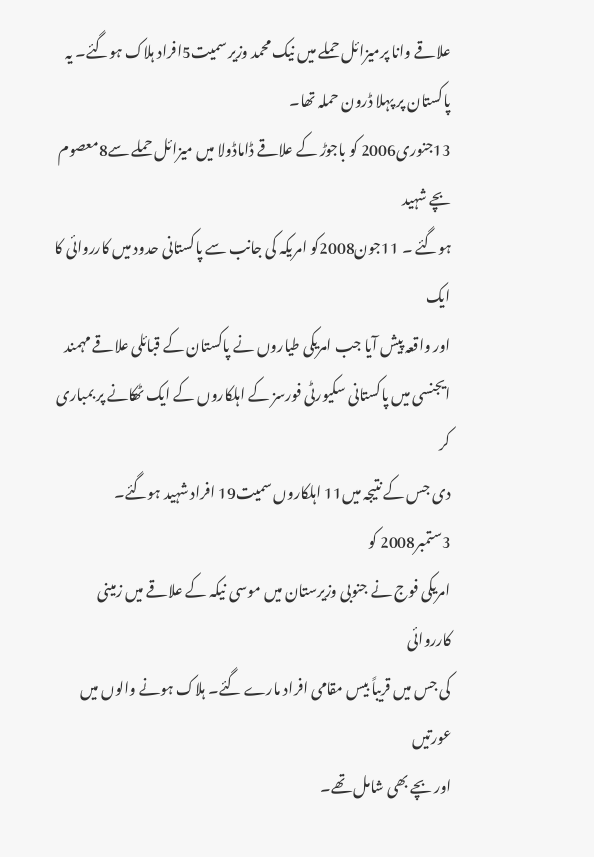علاقے وانا پرمیزائل حملے میں نیک محمد وزیر سمیت5افراد ہلاک ہوگئے۔ یہ
پاکستان پر پہلا ڈرون حملہ تھا۔
13جنوری2006 کو باجوڑ کے علاقے ڈاماڈولا میں میزائل حملے سے8معصوم بچے شہید
ہوگئے ۔ 11جون2008کو امریکہ کی جانب سے پاکستانی حدود میں کارروائی کا ایک
اور واقعہ پیش آیا جب امریکی طیاروں نے پاکستان کے قبائلی علاقے مہمند
ایجنسی میں پاکستانی سکیورٹی فورسز کے اہلکاروں کے ایک ٹھکانے پر بمباری کر
دی جس کے نتیجہ میں11 اہلکاروں سمیت19 افراد شہید ہوگئے۔ 3ستمبر2008 کو
امریکی فوج نے جنوبی وزیرستان میں موسی نیکہ کے علاقے میں زمینی کارروائی
کی جس میں قریباً بیس مقامی افراد مارے گئے۔ ہلاک ہونے والوں میں عورتیں
اور بچے بھی شامل تھے۔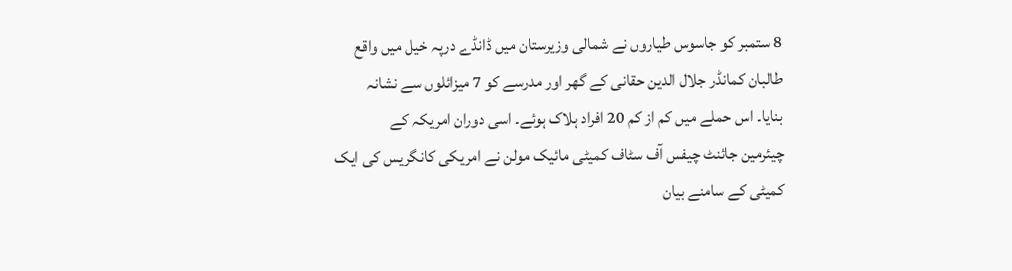8 ستمبر کو جاسوس طیاروں نے شمالی وزیرستان میں ڈانڈے درپہ خیل میں واقع
طالبان کمانڈر جلال الدین حقانی کے گھر اور مدرسے کو 7 میزائلوں سے نشانہ
بنایا۔ اس حملے میں کم از کم 20 افراد ہلاک ہوئے۔ اسی دوران امریکہ کے
چیئرمین جائنٹ چیفس آف سٹاف کمیٹی مائیک مولن نے امریکی کانگریس کی ایک
کمیٹی کے سامنے بیان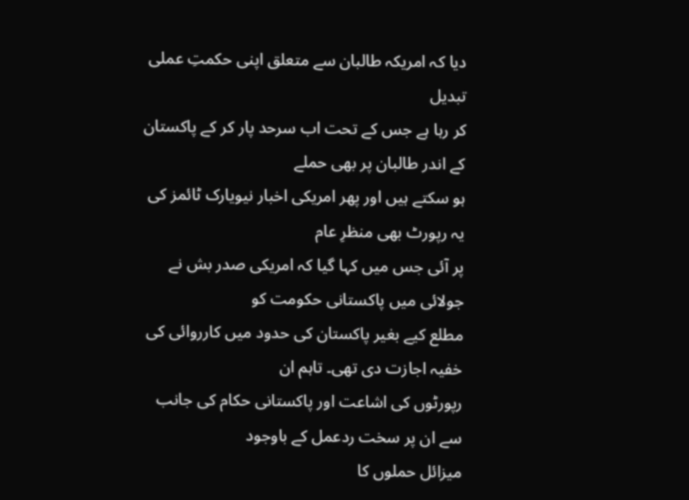دیا کہ امریکہ طالبان سے متعلق اپنی حکمتِ عملی تبدیل
کر رہا ہے جس کے تحت اب سرحد پار کر کے پاکستان کے اندر طالبان پر بھی حملے
ہو سکتے ہیں اور پھر امریکی اخبار نیویارک ٹائمز کی یہ رپورٹ بھی منظرِ عام
پر آئی جس میں کہا گیا کہ امریکی صدر بش نے جولائی میں پاکستانی حکومت کو
مطلع کیے بغیر پاکستان کی حدود میں کارروائی کی خفیہ اجازت دی تھی۔ تاہم ان
رپورٹوں کی اشاعت اور پاکستانی حکام کی جانب سے ان پر سخت ردعمل کے باوجود
میزائل حملوں کا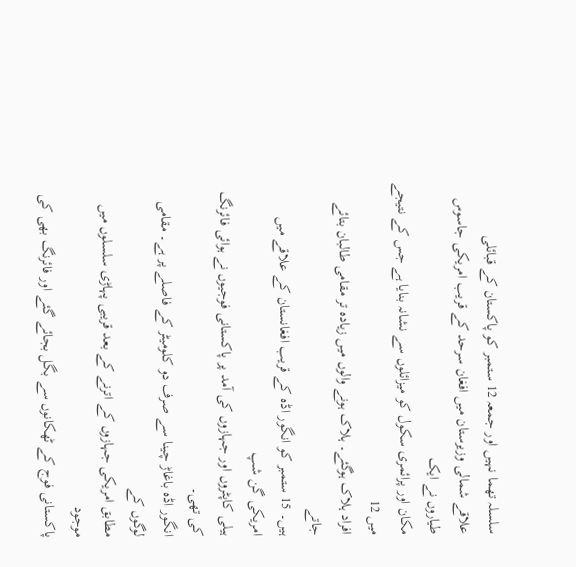سلسلہ تھما نہیں اور جمعہ 12 ستمبر کو پاکستان کے قبائلی
علاقے شمالی وزیرستان میں افغان سرحد کے قریب امریکی جاسوس طیاروں نے ایک
مکان اور پرائمری سکول کو میزائلوں سے نشانہ بنایا ہے جس کے نتیجے میں 12
افراد ہلاک ہوگئے۔ ہلاک ہونے والوں میں زیادہ تر مقامی طالبان بتائے جاتے
ہیں۔ 15 ستمبر کو انگور اڈہ کے قریب افغانستان کے علاقے میں امریکی گن شپ
ہیلی کاپٹروں اور جہازوں کی آمد پر پاکستانی فوجیوں نے ہوائی فائرنگ کی تھی۔
انگور اڈہ باغاڑ چینا سے صرف دو کلومیٹر کے فاصلے پر ہے۔ مقامی لوگوں کے
مطابق امریکی جہازوں کے اترنے کے بعد قریبی پہاڑی سلسلوں میں موجود
پاکستانی فوج کے ٹھکانوں سے بگل بجائے گئے اور فائرنگ بھی کی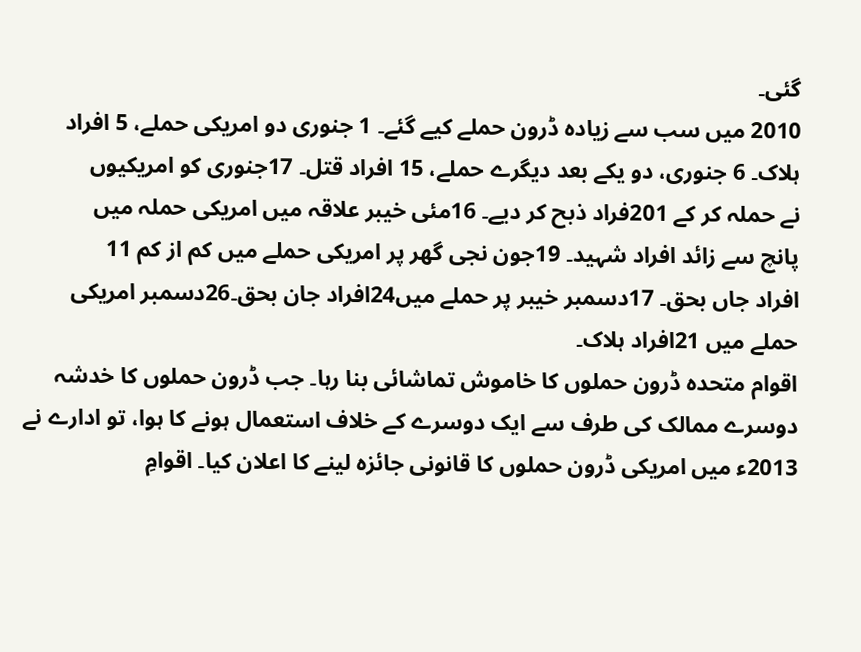گئی۔
2010 میں سب سے زیادہ ڈرون حملے کیے گئے۔ 1 جنوری دو امریکی حملے، 5 افراد
ہلاک۔ 6 جنوری، دو یکے بعد دیگرے حملے، 15 افراد قتل۔ 17جنوری کو امریکیوں
نے حملہ کر کے 201فراد ذبح کر دیے۔ 16مئی خیبر علاقہ میں امریکی حملہ میں
پانچ سے زائد افراد شہید۔ 19جون نجی گھر پر امریکی حملے میں کم از کم 11
افراد جاں بحق۔ 17دسمبر خیبر پر حملے میں24افراد جان بحق۔26دسمبر امریکی
حملے میں 21افراد ہلاک۔
اقوام متحدہ ڈرون حملوں کا خاموش تماشائی بنا رہا۔ جب ڈرون حملوں کا خدشہ
دوسرے ممالک کی طرف سے ایک دوسرے کے خلاف استعمال ہونے کا ہوا، تو ادارے نے
2013ء میں امریکی ڈرون حملوں کا قانونی جائزہ لینے کا اعلان کیا۔ اقوامِ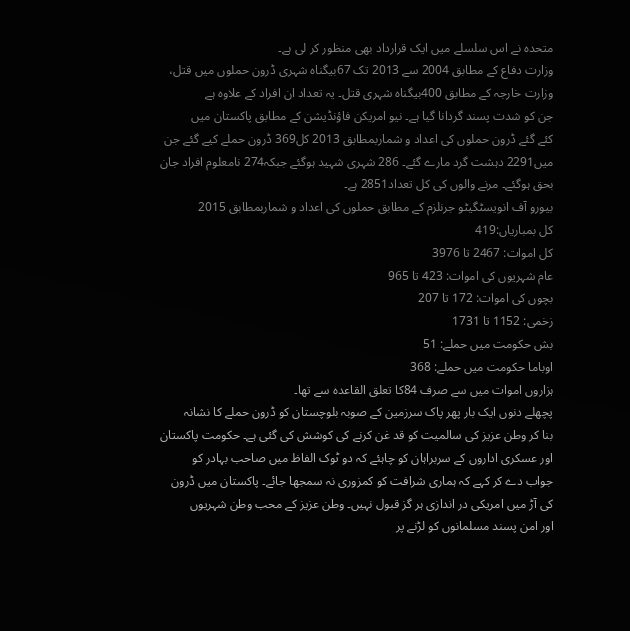متحدہ نے اس سلسلے میں ایک قرارداد بھی منظور کر لی ہے۔
وزارت دفاع کے مطابق 2004 سے 2013 تک 67بیگناہ شہری ڈرون حملوں میں قتل،
وزارت خارجہ کے مطابق 400بیگناہ شہری قتل۔ یہ تعداد ان افراد کے علاوہ ہے
جن کو شدت پسند گردانا گیا ہے۔ نیو امریکن فاؤنڈیشن کے مطابق پاکستان میں
کئے گئے ڈرون حملوں کی اعداد و شماربمطابق 2013 کل369 ڈرون حملے کیے گئے جن
میں2291 دہشت گرد مارے گئے۔ 286 شہری شہید ہوگئے جبکہ274 نامعلوم افراد جان
بحق ہوگئے۔ مرنے والوں کی کل تعداد2851 ہے۔
بیورو آف انویسٹگیٹو جرنلزم کے مطابق حملوں کی اعداد و شماربمطابق 2015
کل بمباریاں:419
کل اموات: 2467 تا 3976
عام شہریوں کی اموات: 423 تا 965
بچوں کی اموات: 172 تا 207
زخمی: 1152 تا 1731
بش حکومت میں حملے: 51
اوباما حکومت میں حملے: 368
ہزاروں اموات میں سے صرف 84کا تعلق القاعدہ سے تھا۔
پچھلے دنوں ایک بار پھر پاک سرزمین کے صوبہ بلوچستان کو ڈرون حملے کا نشانہ
بنا کر وطن عزیز کی سالمیت کو قد غن کرنے کی کوشش کی گئی ہے۔ حکومت پاکستان
اور عسکری اداروں کے سربراہان کو چاہئے کہ دو ٹوک الفاظ میں صاحب بہادر کو
جواب دے کر کہے کہ ہماری شرافت کو کمزوری نہ سمجھا جائے۔ پاکستان میں ڈرون
کی آڑ میں امریکی در اندازی ہر گز قبول نہیں۔ وطن عزیز کے محب وطن شہریوں
اور امن پسند مسلمانوں کو لڑنے پر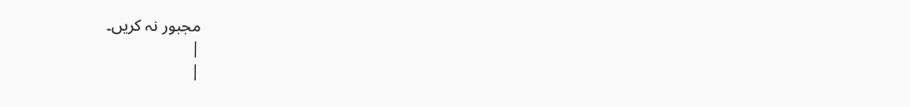مجبور نہ کریں۔
|
|